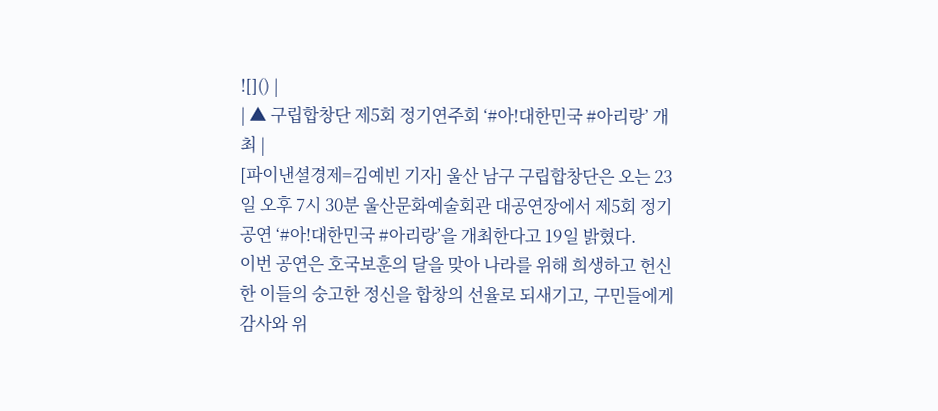![]() |
| ▲ 구립합창단 제5회 정기연주회 ‘#아!대한민국 #아리랑’ 개최 |
[파이낸셜경제=김예빈 기자] 울산 남구 구립합창단은 오는 23일 오후 7시 30분 울산문화예술회관 대공연장에서 제5회 정기공연 ‘#아!대한민국 #아리랑’을 개최한다고 19일 밝혔다.
이번 공연은 호국보훈의 달을 맞아 나라를 위해 희생하고 헌신한 이들의 숭고한 정신을 합창의 선율로 되새기고, 구민들에게 감사와 위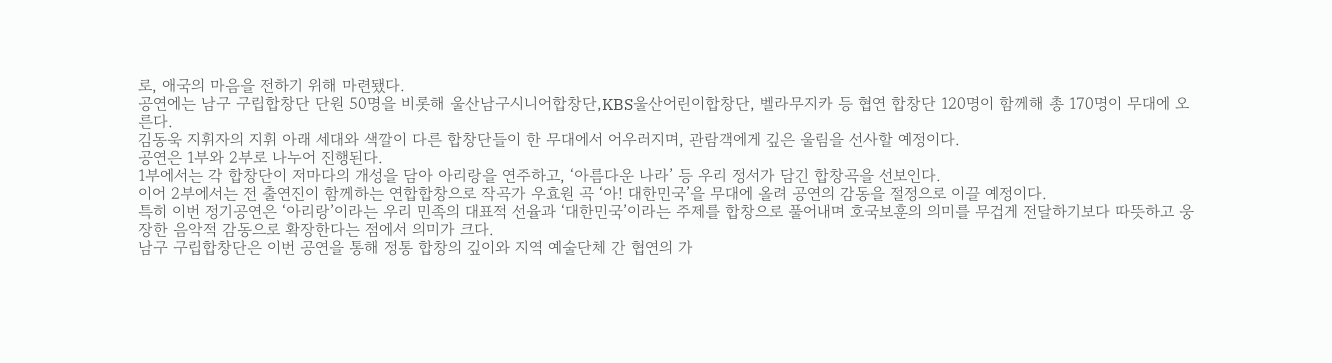로, 애국의 마음을 전하기 위해 마련됐다.
공연에는 남구 구립합창단 단원 50명을 비롯해 울산남구시니어합창단,KBS울산어린이합창단, 벨라무지카 등 협연 합창단 120명이 함께해 총 170명이 무대에 오른다.
김동욱 지휘자의 지휘 아래 세대와 색깔이 다른 합창단들이 한 무대에서 어우러지며, 관람객에게 깊은 울림을 선사할 예정이다.
공연은 1부와 2부로 나누어 진행된다.
1부에서는 각 합창단이 저마다의 개성을 담아 아리랑을 연주하고, ‘아름다운 나라’ 등 우리 정서가 담긴 합창곡을 선보인다.
이어 2부에서는 전 출연진이 함께하는 연합합창으로 작곡가 우효원 곡 ‘아! 대한민국’을 무대에 올려 공연의 감동을 절정으로 이끌 예정이다.
특히 이번 정기공연은 ‘아리랑’이라는 우리 민족의 대표적 선율과 ‘대한민국’이라는 주제를 합창으로 풀어내며 호국보훈의 의미를 무겁게 전달하기보다 따뜻하고 웅장한 음악적 감동으로 확장한다는 점에서 의미가 크다.
남구 구립합창단은 이번 공연을 통해 정통 합창의 깊이와 지역 예술단체 간 협연의 가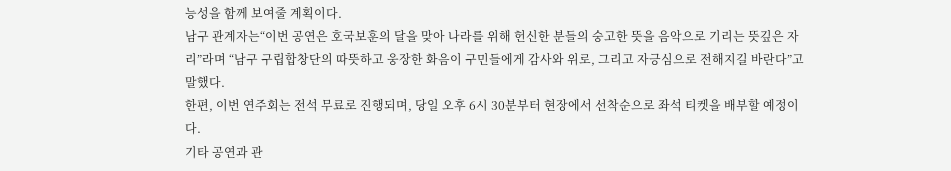능성을 함께 보여줄 계획이다.
남구 관계자는“이번 공연은 호국보훈의 달을 맞아 나라를 위해 헌신한 분들의 숭고한 뜻을 음악으로 기리는 뜻깊은 자리”라며 “남구 구립합창단의 따뜻하고 웅장한 화음이 구민들에게 감사와 위로, 그리고 자긍심으로 전해지길 바란다”고 말했다.
한편, 이번 연주회는 전석 무료로 진행되며, 당일 오후 6시 30분부터 현장에서 선착순으로 좌석 티켓을 배부할 예정이다.
기타 공연과 관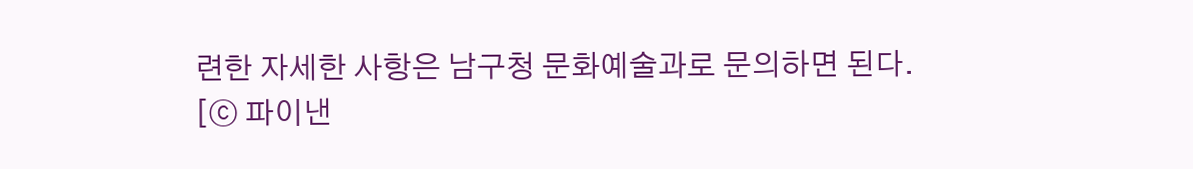련한 자세한 사항은 남구청 문화예술과로 문의하면 된다.
[ⓒ 파이낸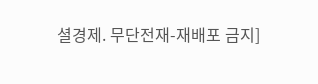셜경제. 무단전재-재배포 금지]